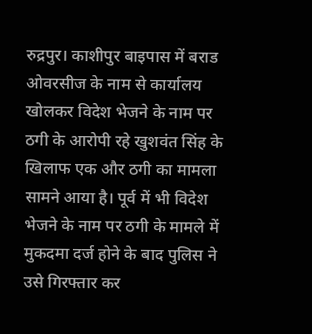रुद्रपुर। काशीपुर बाइपास में बराड ओवरसीज के नाम से कार्यालय खोलकर विदेश भेजने के नाम पर ठगी के आरोपी रहे खुशवंत सिंह के खिलाफ एक और ठगी का मामला सामने आया है। पूर्व में भी विदेश भेजने के नाम पर ठगी के मामले में मुकदमा दर्ज होने के बाद पुलिस ने उसे गिरफ्तार कर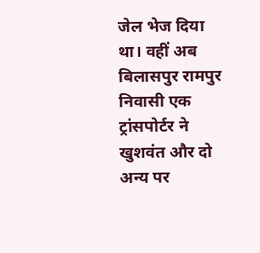जेल भेज दिया था। वहीं अब बिलासपुर रामपुर निवासी एक ट्रांसपोर्टर ने खुशवंत और दो अन्य पर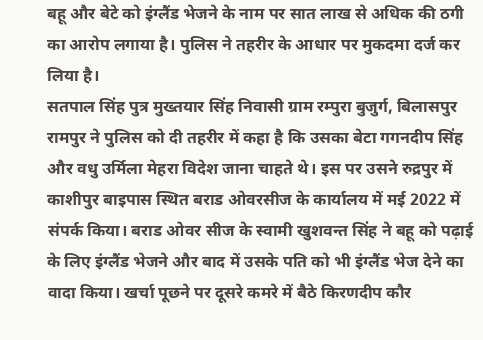बहू और बेटे को इंग्लैंड भेजने के नाम पर सात लाख से अधिक की ठगी का आरोप लगाया है। पुलिस ने तहरीर के आधार पर मुकदमा दर्ज कर लिया है।
सतपाल सिंह पुत्र मुख्तयार सिंह निवासी ग्राम रम्पुरा बुजुर्ग, बिलासपुर रामपुर ने पुलिस को दी तहरीर में कहा है कि उसका बेटा गगनदीप सिंह और वधु उर्मिला मेहरा विदेश जाना चाहते थे। इस पर उसने रुद्रपुर में काशीपुर बाइपास स्थित बराड ओवरसीज के कार्यालय में मई 2022 में संपर्क किया। बराड ओवर सीज के स्वामी खुशवन्त सिंह ने बहू को पढ़ाई के लिए इंग्लैंड भेजने और बाद में उसके पति को भी इंग्लैंड भेज देने का वादा किया। खर्चा पूछने पर दूसरे कमरे में बैठे किरणदीप कौर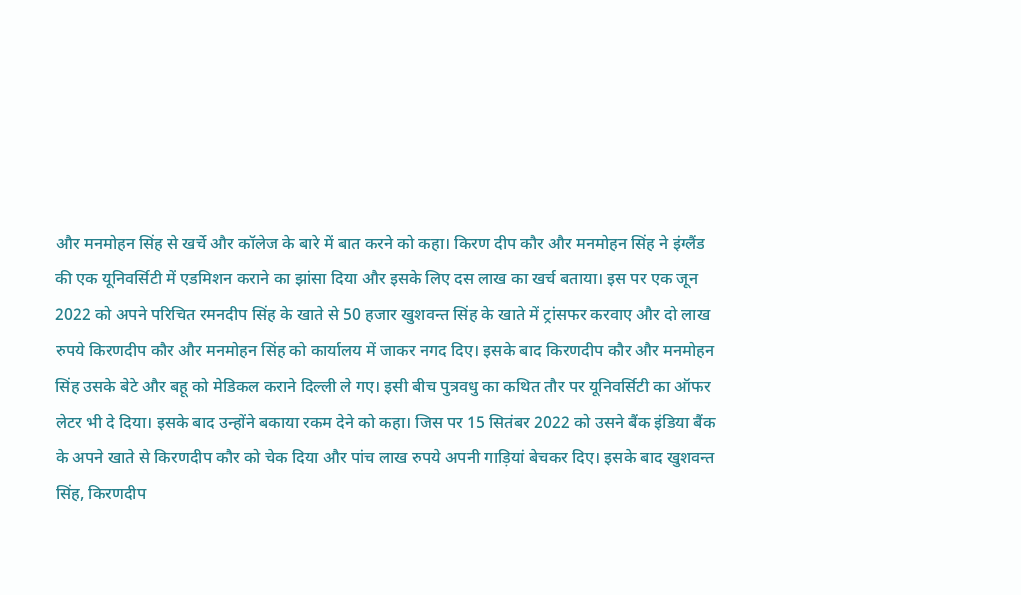और मनमोहन सिंह से खर्चे और कॉलेज के बारे में बात करने को कहा। किरण दीप कौर और मनमोहन सिंह ने इंग्लैंड की एक यूनिवर्सिटी में एडमिशन कराने का झांसा दिया और इसके लिए दस लाख का खर्च बताया। इस पर एक जून 2022 को अपने परिचित रमनदीप सिंह के खाते से 50 हजार खुशवन्त सिंह के खाते में ट्रांसफर करवाए और दो लाख रुपये किरणदीप कौर और मनमोहन सिंह को कार्यालय में जाकर नगद दिए। इसके बाद किरणदीप कौर और मनमोहन सिंह उसके बेटे और बहू को मेडिकल कराने दिल्ली ले गए। इसी बीच पुत्रवधु का कथित तौर पर यूनिवर्सिटी का ऑफर लेटर भी दे दिया। इसके बाद उन्होंने बकाया रकम देने को कहा। जिस पर 15 सितंबर 2022 को उसने बैंक इंडिया बैंक के अपने खाते से किरणदीप कौर को चेक दिया और पांच लाख रुपये अपनी गाड़ियां बेचकर दिए। इसके बाद खुशवन्त सिंह, किरणदीप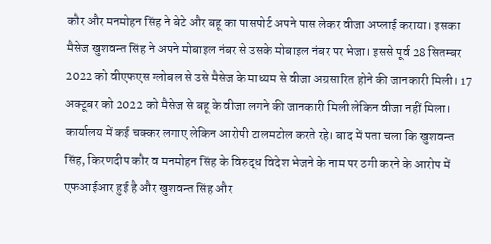कौर और मनमोहन सिंह ने बेटे और बहू का पासपोर्ट अपने पास लेकर वीजा अप्लाई कराया। इसका मैसेज खुशवन्त सिंह ने अपने मोबाइल नंबर से उसके मोबाइल नंबर पर भेजा। इससे पूर्व 28 सितम्बर 2022 को वीएफएस ग्लोबल से उसे मैसेज के माध्यम से वीजा अग्रसारित होने की जानकारी मिली। 17 अक्टूबर को 2022 को मैसेज से बहू के वीजा लगने की जानकारी मिली लेकिन वीजा नहीं मिला। कार्यालय में कई चक्कर लगाए लेकिन आरोपी टालमटोल करते रहे। बाद में पता चला कि खुशवन्त सिंह, किरणदीप कौर व मनमोहन सिंह के विरुद्ध विदेश भेजने के नाम पर ठगी करने के आरोप में एफआईआर हुई है और खुशवन्त सिंह और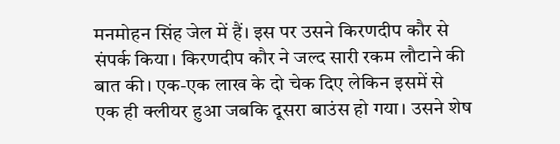मनमोहन सिंह जेल में हैं। इस पर उसने किरणदीप कौर से संपर्क किया। किरणदीप कौर ने जल्द सारी रकम लौटाने की बात की। एक-एक लाख के दो चेक दिए लेकिन इसमें से एक ही क्लीयर हुआ जबकि दूसरा बाउंस हो गया। उसने शेष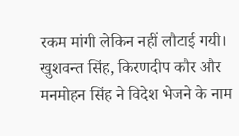रकम मांगी लेकिन नहीं लौटाई गयी। खुशवन्त सिंह, किरणदीप कौर और मनमोहन सिंह ने विदेश भेजने के नाम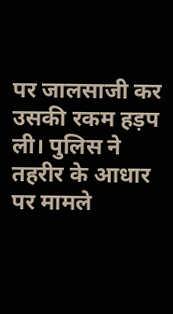पर जालसाजी कर उसकी रकम हड़प ली। पुलिस ने तहरीर के आधार पर मामले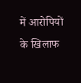में आरोपियों के खिलाफ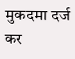मुकदमा दर्ज कर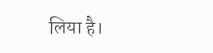लिया है।